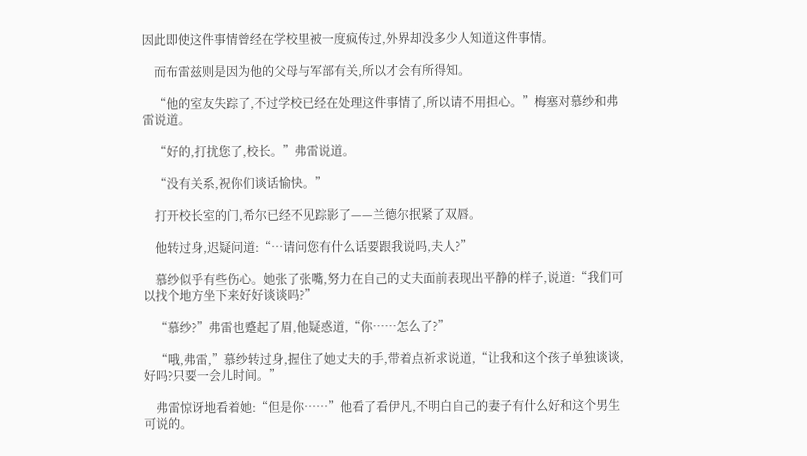因此即使这件事情曾经在学校里被一度疯传过,外界却没多少人知道这件事情。

    而布雷兹则是因为他的父母与军部有关,所以才会有所得知。

    “他的室友失踪了,不过学校已经在处理这件事情了,所以请不用担心。”梅塞对慕纱和弗雷说道。

    “好的,打扰您了,校长。”弗雷说道。

    “没有关系,祝你们谈话愉快。”

    打开校长室的门,希尔已经不见踪影了——兰德尔抿紧了双唇。

    他转过身,迟疑问道:“…请问您有什么话要跟我说吗,夫人?”

    慕纱似乎有些伤心。她张了张嘴,努力在自己的丈夫面前表现出平静的样子,说道:“我们可以找个地方坐下来好好谈谈吗?”

    “慕纱?”弗雷也蹙起了眉,他疑惑道,“你……怎么了?”

    “哦,弗雷,”慕纱转过身,握住了她丈夫的手,带着点祈求说道,“让我和这个孩子单独谈谈,好吗?只要一会儿时间。”

    弗雷惊讶地看着她:“但是你……”他看了看伊凡,不明白自己的妻子有什么好和这个男生可说的。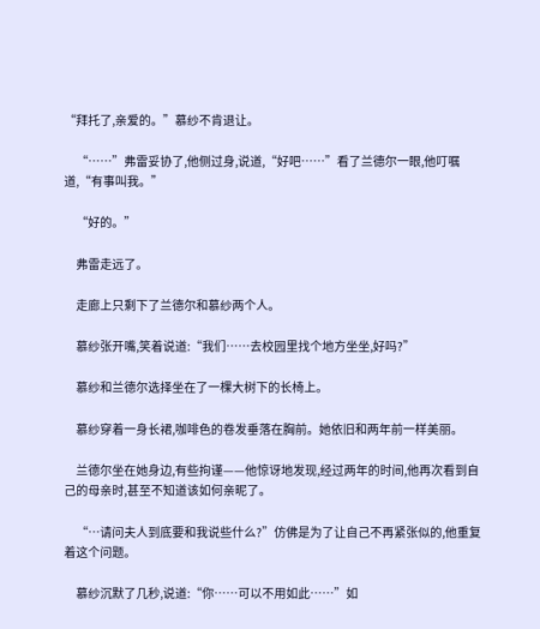“拜托了,亲爱的。”慕纱不肯退让。

    “……”弗雷妥协了,他侧过身,说道,“好吧……”看了兰德尔一眼,他叮嘱道,“有事叫我。”

    “好的。”

    弗雷走远了。

    走廊上只剩下了兰德尔和慕纱两个人。

    慕纱张开嘴,笑着说道:“我们……去校园里找个地方坐坐,好吗?”

    慕纱和兰德尔选择坐在了一棵大树下的长椅上。

    慕纱穿着一身长裙,咖啡色的卷发垂落在胸前。她依旧和两年前一样美丽。

    兰德尔坐在她身边,有些拘谨——他惊讶地发现,经过两年的时间,他再次看到自己的母亲时,甚至不知道该如何亲昵了。

    “…请问夫人到底要和我说些什么?”仿佛是为了让自己不再紧张似的,他重复着这个问题。

    慕纱沉默了几秒,说道:“你……可以不用如此……”如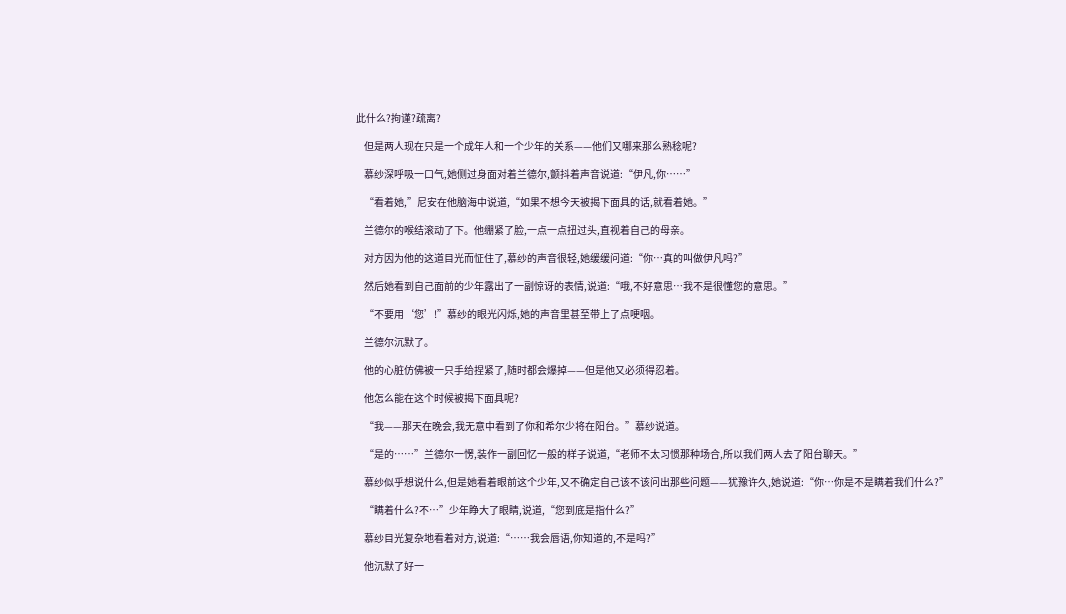此什么?拘谨?疏离?

    但是两人现在只是一个成年人和一个少年的关系——他们又哪来那么熟稔呢?

    慕纱深呼吸一口气,她侧过身面对着兰德尔,颤抖着声音说道:“伊凡,你……”

    “看着她,”尼安在他脑海中说道,“如果不想今天被揭下面具的话,就看着她。”

    兰德尔的喉结滚动了下。他绷紧了脸,一点一点扭过头,直视着自己的母亲。

    对方因为他的这道目光而怔住了,慕纱的声音很轻,她缓缓问道:“你…真的叫做伊凡吗?”

    然后她看到自己面前的少年露出了一副惊讶的表情,说道:“哦,不好意思…我不是很懂您的意思。”

    “不要用‘您’!”慕纱的眼光闪烁,她的声音里甚至带上了点哽咽。

    兰德尔沉默了。

    他的心脏仿佛被一只手给捏紧了,随时都会爆掉——但是他又必须得忍着。

    他怎么能在这个时候被揭下面具呢?

    “我——那天在晚会,我无意中看到了你和希尔少将在阳台。”慕纱说道。

    “是的……”兰德尔一愣,装作一副回忆一般的样子说道,“老师不太习惯那种场合,所以我们两人去了阳台聊天。”

    慕纱似乎想说什么,但是她看着眼前这个少年,又不确定自己该不该问出那些问题——犹豫许久,她说道:“你…你是不是瞒着我们什么?”

    “瞒着什么?不…”少年睁大了眼睛,说道,“您到底是指什么?”

    慕纱目光复杂地看着对方,说道:“……我会唇语,你知道的,不是吗?”

    他沉默了好一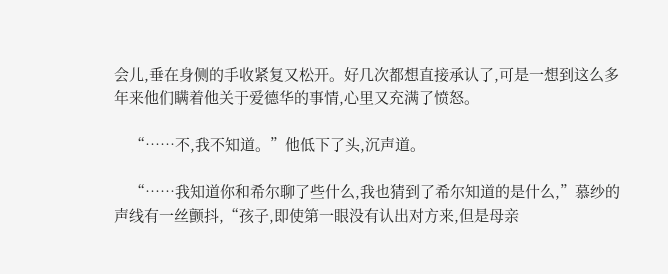会儿,垂在身侧的手收紧复又松开。好几次都想直接承认了,可是一想到这么多年来他们瞒着他关于爱德华的事情,心里又充满了愤怒。

    “……不,我不知道。”他低下了头,沉声道。

    “……我知道你和希尔聊了些什么,我也猜到了希尔知道的是什么,”慕纱的声线有一丝颤抖,“孩子,即使第一眼没有认出对方来,但是母亲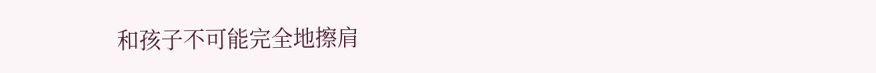和孩子不可能完全地擦肩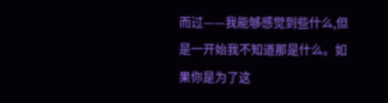而过——我能够感觉到些什么,但是一开始我不知道那是什么。如果你是为了这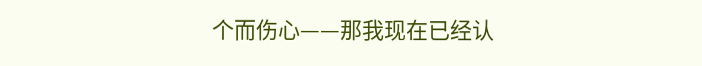个而伤心——那我现在已经认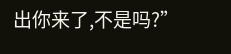出你来了,不是吗?”